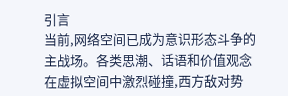引言
当前,网络空间已成为意识形态斗争的主战场。各类思潮、话语和价值观念在虚拟空间中激烈碰撞,西方敌对势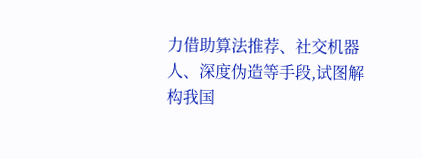力借助算法推荐、社交机器人、深度伪造等手段,试图解构我国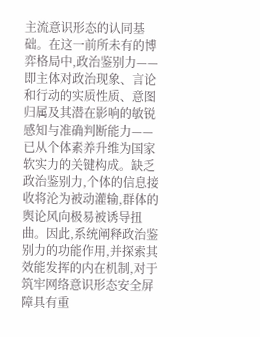主流意识形态的认同基础。在这一前所未有的博弈格局中,政治鉴别力——即主体对政治现象、言论和行动的实质性质、意图归属及其潜在影响的敏锐感知与准确判断能力——已从个体素养升维为国家软实力的关键构成。缺乏政治鉴别力,个体的信息接收将沦为被动灌输,群体的舆论风向极易被诱导扭曲。因此,系统阐释政治鉴别力的功能作用,并探索其效能发挥的内在机制,对于筑牢网络意识形态安全屏障具有重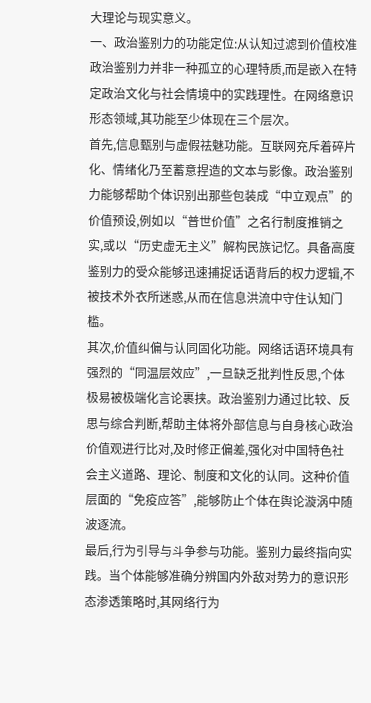大理论与现实意义。
一、政治鉴别力的功能定位:从认知过滤到价值校准
政治鉴别力并非一种孤立的心理特质,而是嵌入在特定政治文化与社会情境中的实践理性。在网络意识形态领域,其功能至少体现在三个层次。
首先,信息甄别与虚假祛魅功能。互联网充斥着碎片化、情绪化乃至蓄意捏造的文本与影像。政治鉴别力能够帮助个体识别出那些包装成“中立观点”的价值预设,例如以“普世价值”之名行制度推销之实,或以“历史虚无主义”解构民族记忆。具备高度鉴别力的受众能够迅速捕捉话语背后的权力逻辑,不被技术外衣所迷惑,从而在信息洪流中守住认知门槛。
其次,价值纠偏与认同固化功能。网络话语环境具有强烈的“同温层效应”,一旦缺乏批判性反思,个体极易被极端化言论裹挟。政治鉴别力通过比较、反思与综合判断,帮助主体将外部信息与自身核心政治价值观进行比对,及时修正偏差,强化对中国特色社会主义道路、理论、制度和文化的认同。这种价值层面的“免疫应答”,能够防止个体在舆论漩涡中随波逐流。
最后,行为引导与斗争参与功能。鉴别力最终指向实践。当个体能够准确分辨国内外敌对势力的意识形态渗透策略时,其网络行为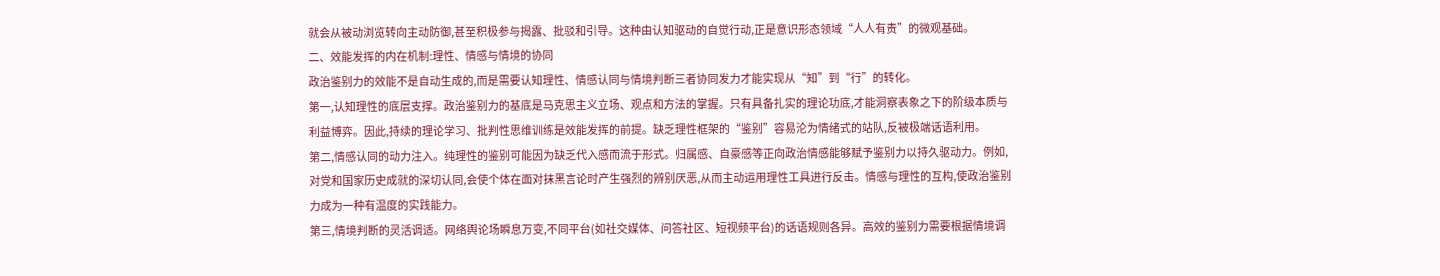就会从被动浏览转向主动防御,甚至积极参与揭露、批驳和引导。这种由认知驱动的自觉行动,正是意识形态领域“人人有责”的微观基础。
二、效能发挥的内在机制:理性、情感与情境的协同
政治鉴别力的效能不是自动生成的,而是需要认知理性、情感认同与情境判断三者协同发力才能实现从“知”到“行”的转化。
第一,认知理性的底层支撑。政治鉴别力的基底是马克思主义立场、观点和方法的掌握。只有具备扎实的理论功底,才能洞察表象之下的阶级本质与利益博弈。因此,持续的理论学习、批判性思维训练是效能发挥的前提。缺乏理性框架的“鉴别”容易沦为情绪式的站队,反被极端话语利用。
第二,情感认同的动力注入。纯理性的鉴别可能因为缺乏代入感而流于形式。归属感、自豪感等正向政治情感能够赋予鉴别力以持久驱动力。例如,对党和国家历史成就的深切认同,会使个体在面对抹黑言论时产生强烈的辨别厌恶,从而主动运用理性工具进行反击。情感与理性的互构,使政治鉴别力成为一种有温度的实践能力。
第三,情境判断的灵活调适。网络舆论场瞬息万变,不同平台(如社交媒体、问答社区、短视频平台)的话语规则各异。高效的鉴别力需要根据情境调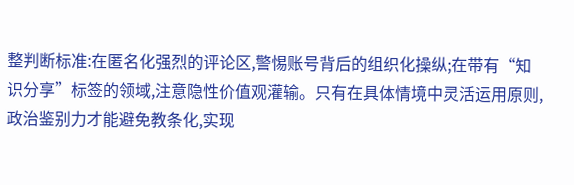整判断标准:在匿名化强烈的评论区,警惕账号背后的组织化操纵;在带有“知识分享”标签的领域,注意隐性价值观灌输。只有在具体情境中灵活运用原则,政治鉴别力才能避免教条化,实现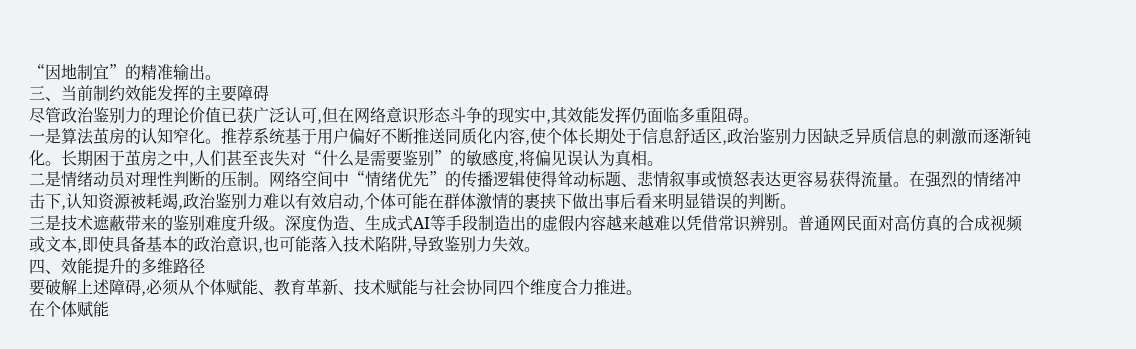“因地制宜”的精准输出。
三、当前制约效能发挥的主要障碍
尽管政治鉴别力的理论价值已获广泛认可,但在网络意识形态斗争的现实中,其效能发挥仍面临多重阻碍。
一是算法茧房的认知窄化。推荐系统基于用户偏好不断推送同质化内容,使个体长期处于信息舒适区,政治鉴别力因缺乏异质信息的刺激而逐渐钝化。长期困于茧房之中,人们甚至丧失对“什么是需要鉴别”的敏感度,将偏见误认为真相。
二是情绪动员对理性判断的压制。网络空间中“情绪优先”的传播逻辑使得耸动标题、悲情叙事或愤怒表达更容易获得流量。在强烈的情绪冲击下,认知资源被耗竭,政治鉴别力难以有效启动,个体可能在群体激情的裹挟下做出事后看来明显错误的判断。
三是技术遮蔽带来的鉴别难度升级。深度伪造、生成式AI等手段制造出的虚假内容越来越难以凭借常识辨别。普通网民面对高仿真的合成视频或文本,即使具备基本的政治意识,也可能落入技术陷阱,导致鉴别力失效。
四、效能提升的多维路径
要破解上述障碍,必须从个体赋能、教育革新、技术赋能与社会协同四个维度合力推进。
在个体赋能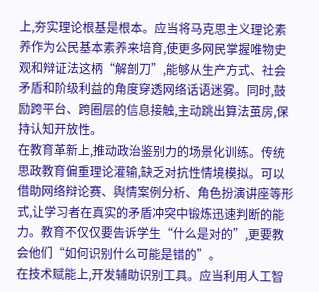上,夯实理论根基是根本。应当将马克思主义理论素养作为公民基本素养来培育,使更多网民掌握唯物史观和辩证法这柄“解剖刀”,能够从生产方式、社会矛盾和阶级利益的角度穿透网络话语迷雾。同时,鼓励跨平台、跨圈层的信息接触,主动跳出算法茧房,保持认知开放性。
在教育革新上,推动政治鉴别力的场景化训练。传统思政教育偏重理论灌输,缺乏对抗性情境模拟。可以借助网络辩论赛、舆情案例分析、角色扮演讲座等形式,让学习者在真实的矛盾冲突中锻炼迅速判断的能力。教育不仅仅要告诉学生“什么是对的”,更要教会他们“如何识别什么可能是错的”。
在技术赋能上,开发辅助识别工具。应当利用人工智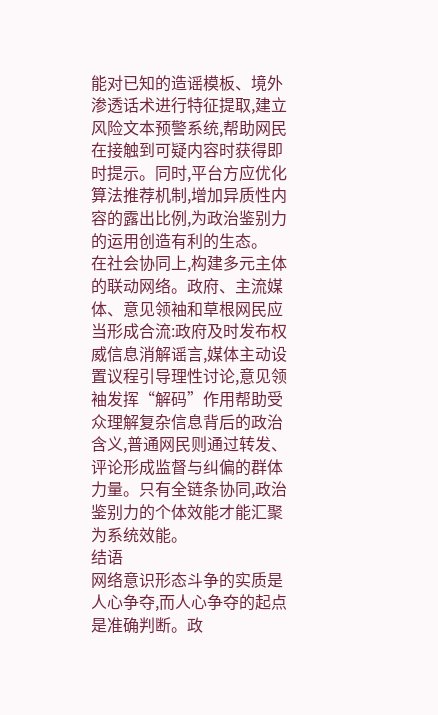能对已知的造谣模板、境外渗透话术进行特征提取,建立风险文本预警系统,帮助网民在接触到可疑内容时获得即时提示。同时,平台方应优化算法推荐机制,增加异质性内容的露出比例,为政治鉴别力的运用创造有利的生态。
在社会协同上,构建多元主体的联动网络。政府、主流媒体、意见领袖和草根网民应当形成合流:政府及时发布权威信息消解谣言,媒体主动设置议程引导理性讨论,意见领袖发挥“解码”作用帮助受众理解复杂信息背后的政治含义,普通网民则通过转发、评论形成监督与纠偏的群体力量。只有全链条协同,政治鉴别力的个体效能才能汇聚为系统效能。
结语
网络意识形态斗争的实质是人心争夺,而人心争夺的起点是准确判断。政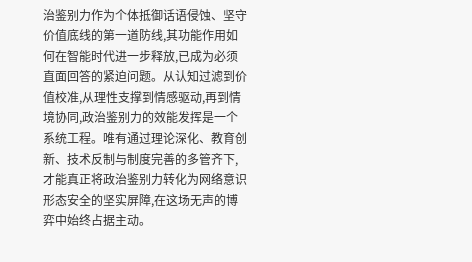治鉴别力作为个体抵御话语侵蚀、坚守价值底线的第一道防线,其功能作用如何在智能时代进一步释放,已成为必须直面回答的紧迫问题。从认知过滤到价值校准,从理性支撑到情感驱动,再到情境协同,政治鉴别力的效能发挥是一个系统工程。唯有通过理论深化、教育创新、技术反制与制度完善的多管齐下,才能真正将政治鉴别力转化为网络意识形态安全的坚实屏障,在这场无声的博弈中始终占据主动。